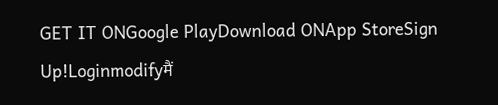GET IT ONGoogle PlayDownload ONApp StoreSign Up!Loginmodifyमैं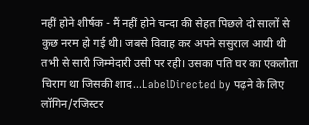नहीं होने शीर्षक - मैं नहीं होने चन्दा की सेहत पिछले दो सालों से कुछ नरम हो गई थी। जबसे विवाह कर अपने ससुराल आयी थी तभी से सारी जिम्मेदारी उसी पर रही। उसका पति घर का एकलौता चिराग था जिसकी शाद...LabelDirected by पढ़ने के लिए लॉगिन/रजिस्टर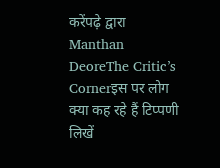करेंपढ़े द्वारा Manthan DeoreThe Critic’s Cornerइस पर लोग क्या कह रहे हैं टिप्पणी लिखें